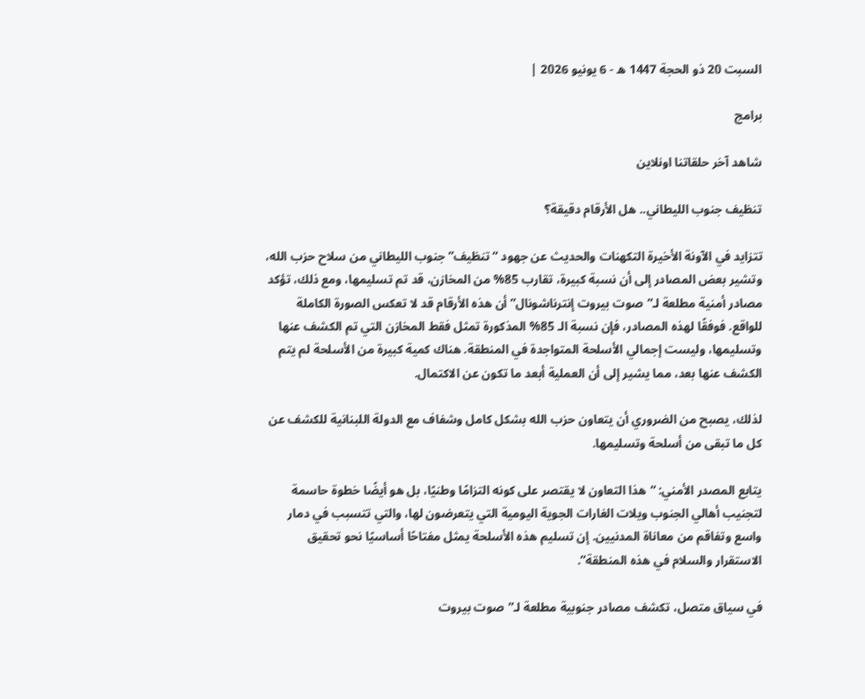السبت 20 ذو الحجة 1447 ه - 6 يونيو 2026 |

برامج

شاهد آخر حلقاتنا اونلاين

تنظيف جنوب الليطاني.. هل الأرقام دقيقة؟

تتزايد في الآونة الأخيرة التكهنات والحديث عن جهود “تنظيف” جنوب الليطاني من سلاح حزب الله، وتشير بعض المصادر إلى أن نسبة كبيرة، تقارب 85% من المخازن، قد تم تسليمها، ومع ذلك، تؤكد مصادر أمنية مطلعة لـ”صوت بيروت إنترناشونال” أن هذه الأرقام قد لا تعكس الصورة الكاملة للواقع. فوفقًا لهذه المصادر، فإن نسبة الـ 85% المذكورة تمثل فقط المخازن التي تم الكشف عنها وتسليمها، وليست إجمالي الأسلحة المتواجدة في المنطقة. هناك كمية كبيرة من الأسلحة لم يتم الكشف عنها بعد، مما يشير إلى أن العملية أبعد ما تكون عن الاكتمال.

لذلك، يصبح من الضروري أن يتعاون حزب الله بشكل كامل وشفاف مع الدولة اللبنانية للكشف عن كل ما تبقى من أسلحة وتسليمها.

يتابع المصدر الأمني: “هذا التعاون لا يقتصر على كونه التزامًا وطنيًا، بل هو أيضًا خطوة حاسمة لتجنيب أهالي الجنوب ويلات الغارات الجوية اليومية التي يتعرضون لها، والتي تتسبب في دمار واسع وتفاقم من معاناة المدنيين. إن تسليم هذه الأسلحة يمثل مفتاحًا أساسيًا نحو تحقيق الاستقرار والسلام في هذه المنطقة”.

في سياق متصل، تكشف مصادر جنوبية مطلعة لـ”صوت بيروت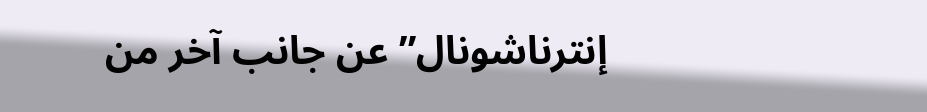إنترناشونال” عن جانب آخر من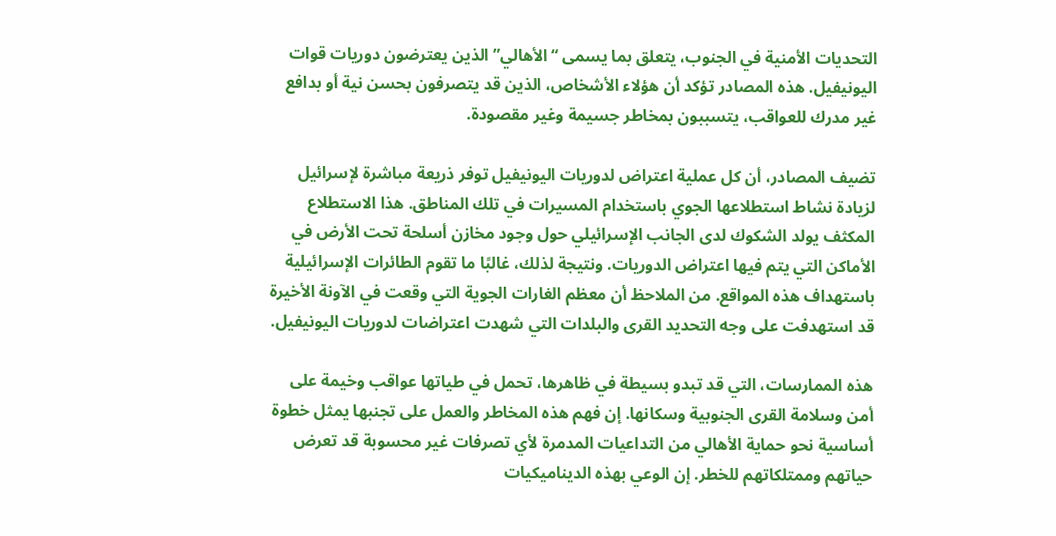التحديات الأمنية في الجنوب، يتعلق بما يسمى “الأهالي” الذين يعترضون دوريات قوات اليونيفيل. هذه المصادر تؤكد أن هؤلاء الأشخاص، الذين قد يتصرفون بحسن نية أو بدافع غير مدرك للعواقب، يتسببون بمخاطر جسيمة وغير مقصودة.

تضيف المصادر، أن كل عملية اعتراض لدوريات اليونيفيل توفر ذريعة مباشرة لإسرائيل لزيادة نشاط استطلاعها الجوي باستخدام المسيرات في تلك المناطق. هذا الاستطلاع المكثف يولد الشكوك لدى الجانب الإسرائيلي حول وجود مخازن أسلحة تحت الأرض في الأماكن التي يتم فيها اعتراض الدوريات. ونتيجة لذلك، غالبًا ما تقوم الطائرات الإسرائيلية باستهداف هذه المواقع. من الملاحظ أن معظم الغارات الجوية التي وقعت في الآونة الأخيرة قد استهدفت على وجه التحديد القرى والبلدات التي شهدت اعتراضات لدوريات اليونيفيل.

هذه الممارسات، التي قد تبدو بسيطة في ظاهرها، تحمل في طياتها عواقب وخيمة على أمن وسلامة القرى الجنوبية وسكانها. إن فهم هذه المخاطر والعمل على تجنبها يمثل خطوة أساسية نحو حماية الأهالي من التداعيات المدمرة لأي تصرفات غير محسوبة قد تعرض حياتهم وممتلكاتهم للخطر. إن الوعي بهذه الديناميكيات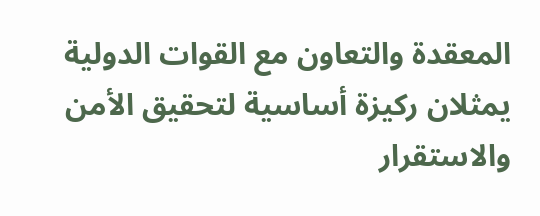المعقدة والتعاون مع القوات الدولية يمثلان ركيزة أساسية لتحقيق الأمن والاستقرار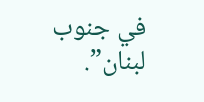في جنوب لبنان”.